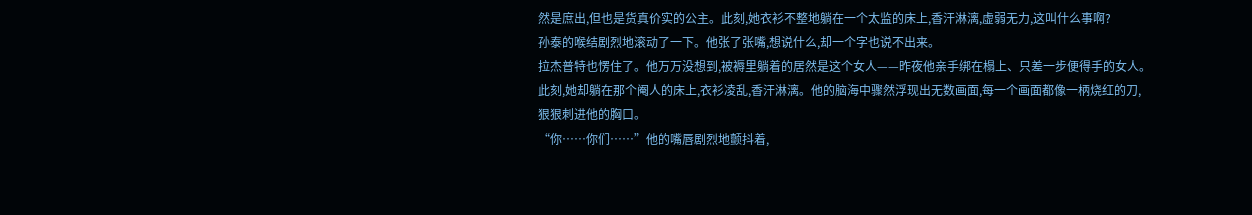然是庶出,但也是货真价实的公主。此刻,她衣衫不整地躺在一个太监的床上,香汗淋漓,虚弱无力,这叫什么事啊?
孙泰的喉结剧烈地滚动了一下。他张了张嘴,想说什么,却一个字也说不出来。
拉杰普特也愣住了。他万万没想到,被褥里躺着的居然是这个女人——昨夜他亲手绑在榻上、只差一步便得手的女人。
此刻,她却躺在那个阉人的床上,衣衫凌乱,香汗淋漓。他的脑海中骤然浮现出无数画面,每一个画面都像一柄烧红的刀,狠狠刺进他的胸口。
“你……你们……”他的嘴唇剧烈地颤抖着,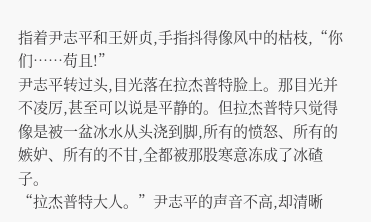指着尹志平和王妍贞,手指抖得像风中的枯枝,“你们……苟且!”
尹志平转过头,目光落在拉杰普特脸上。那目光并不凌厉,甚至可以说是平静的。但拉杰普特只觉得像是被一盆冰水从头浇到脚,所有的愤怒、所有的嫉妒、所有的不甘,全都被那股寒意冻成了冰碴子。
“拉杰普特大人。”尹志平的声音不高,却清晰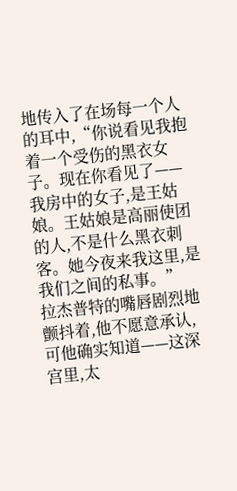地传入了在场每一个人的耳中,“你说看见我抱着一个受伤的黑衣女子。现在你看见了——我房中的女子,是王姑娘。王姑娘是高丽使团的人,不是什么黑衣刺客。她今夜来我这里,是我们之间的私事。”
拉杰普特的嘴唇剧烈地颤抖着,他不愿意承认,可他确实知道——这深宫里,太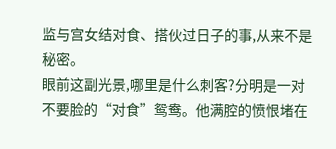监与宫女结对食、搭伙过日子的事,从来不是秘密。
眼前这副光景,哪里是什么刺客?分明是一对不要脸的“对食”鸳鸯。他满腔的愤恨堵在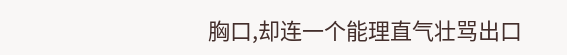胸口,却连一个能理直气壮骂出口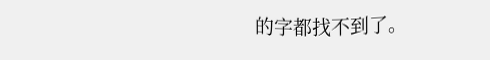的字都找不到了。